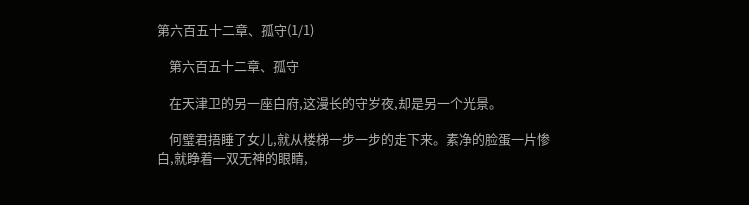第六百五十二章、孤守(1/1)

    第六百五十二章、孤守

    在天津卫的另一座白府,这漫长的守岁夜,却是另一个光景。

    何璧君捂睡了女儿,就从楼梯一步一步的走下来。素净的脸蛋一片惨白,就睁着一双无神的眼睛,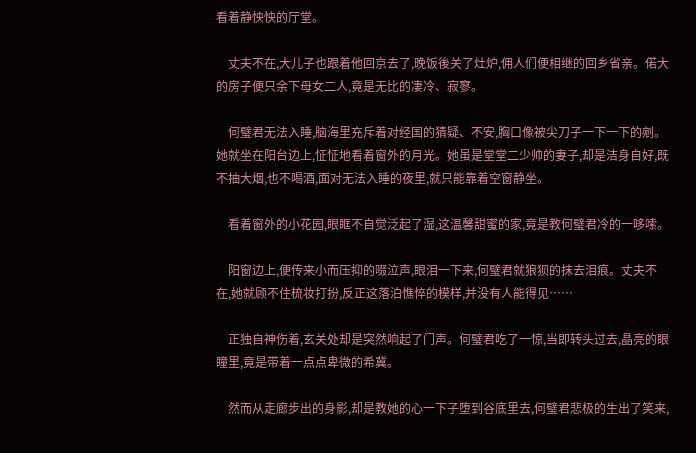看着静怏怏的厅堂。

    丈夫不在,大儿子也跟着他回京去了,晚饭後关了灶炉,佣人们便相继的回乡省亲。偌大的房子便只余下母女二人,竟是无比的凄冷、寂寥。

    何璧君无法入睡,脑海里充斥着对经国的猜疑、不安,胸口像被尖刀子一下一下的剜。她就坐在阳台边上,怔怔地看着窗外的月光。她虽是堂堂二少帅的妻子,却是洁身自好,既不抽大烟,也不喝酒,面对无法入睡的夜里,就只能靠着空窗静坐。

    看着窗外的小花园,眼眶不自觉泛起了湿,这温馨甜蜜的家,竟是教何璧君冷的一哆嗦。

    阳窗边上,便传来小而压抑的啜泣声,眼泪一下来,何璧君就狼狈的抹去泪痕。丈夫不在,她就顾不住梳妆打扮,反正这落泊憔悴的模样,并没有人能得见……

    正独自神伤着,玄关处却是突然响起了门声。何璧君吃了一惊,当即转头过去,晶亮的眼瞳里,竟是带着一点点卑微的希冀。

    然而从走廊步出的身影,却是教她的心一下子堕到谷底里去,何璧君悲极的生出了笑来,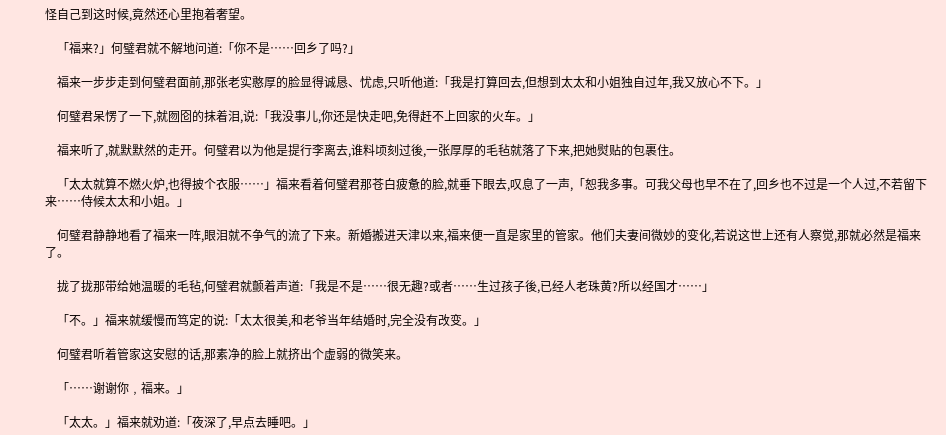怪自己到这时候,竟然还心里抱着奢望。

    「福来?」何璧君就不解地问道:「你不是……回乡了吗?」

    福来一步步走到何璧君面前,那张老实憨厚的脸显得诚恳、忧虑,只听他道:「我是打算回去,但想到太太和小姐独自过年,我又放心不下。」

    何璧君呆愣了一下,就囫囵的抹着泪,说:「我没事儿,你还是快走吧,免得赶不上回家的火车。」

    福来听了,就默默然的走开。何璧君以为他是提行李离去,谁料顷刻过後,一张厚厚的毛毡就落了下来,把她熨贴的包裹住。

    「太太就算不燃火炉,也得披个衣服……」福来看着何璧君那苍白疲惫的脸,就垂下眼去,叹息了一声,「恕我多事。可我父母也早不在了,回乡也不过是一个人过,不若留下来……侍候太太和小姐。」

    何璧君静静地看了福来一阵,眼泪就不争气的流了下来。新婚搬进天津以来,福来便一直是家里的管家。他们夫妻间微妙的变化,若说这世上还有人察觉,那就必然是福来了。

    拢了拢那带给她温暖的毛毡,何璧君就颤着声道:「我是不是……很无趣?或者……生过孩子後,已经人老珠黄?所以经国才……」

    「不。」福来就缓慢而笃定的说:「太太很美,和老爷当年结婚时,完全没有改变。」

    何璧君听着管家这安慰的话,那素净的脸上就挤出个虚弱的微笑来。

    「……谢谢你﹐福来。」

    「太太。」福来就劝道:「夜深了,早点去睡吧。」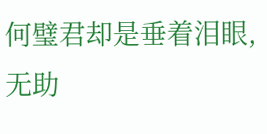何璧君却是垂着泪眼,无助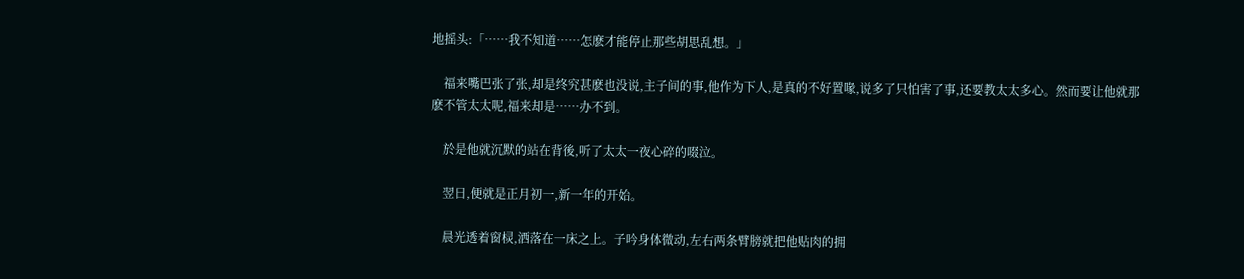地摇头:「……我不知道……怎麽才能停止那些胡思乱想。」

    福来嘴巴张了张,却是终究甚麽也没说,主子间的事,他作为下人,是真的不好置喙,说多了只怕害了事,还要教太太多心。然而要让他就那麽不管太太呢,福来却是……办不到。

    於是他就沉默的站在背後,听了太太一夜心碎的啜泣。

    翌日,便就是正月初一,新一年的开始。

    晨光透着窗棂,洒落在一床之上。子吟身体微动,左右两条臂膀就把他贴肉的拥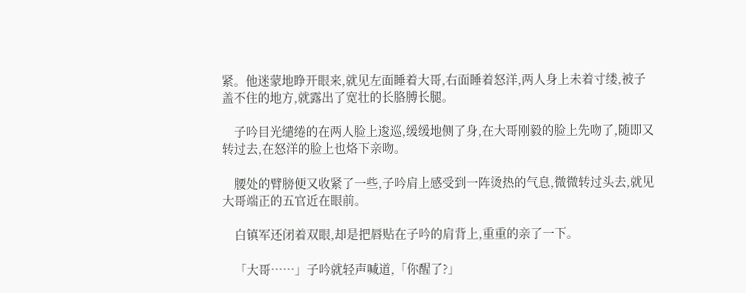紧。他迷蒙地睁开眼来,就见左面睡着大哥,右面睡着怒洋,两人身上未着寸缕,被子盖不住的地方,就露出了宽壮的长胳膊长腿。

    子吟目光缱绻的在两人脸上逡巡,缓缓地侧了身,在大哥刚毅的脸上先吻了,随即又转过去,在怒洋的脸上也烙下亲吻。

    腰处的臂膀便又收紧了一些,子吟肩上感受到一阵烫热的气息,微微转过头去,就见大哥端正的五官近在眼前。

    白镇军还闭着双眼,却是把唇贴在子吟的肩背上,重重的亲了一下。

    「大哥……」子吟就轻声喊道,「你醒了?」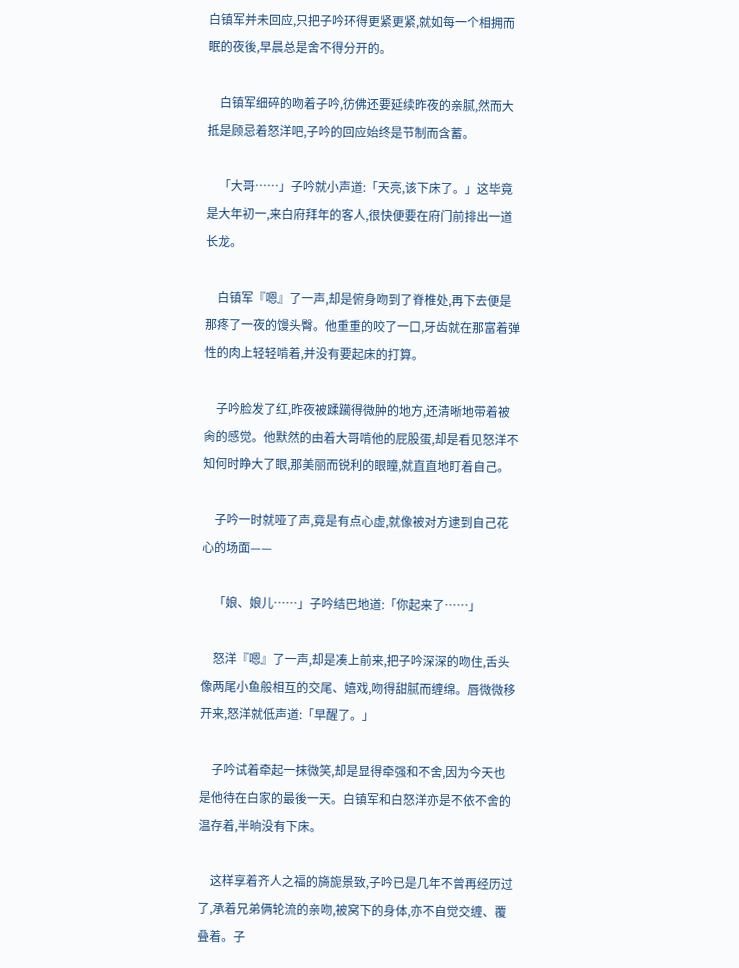白镇军并未回应,只把子吟环得更紧更紧,就如每一个相拥而眠的夜後,早晨总是舍不得分开的。

    白镇军细碎的吻着子吟,彷佛还要延续昨夜的亲腻,然而大抵是顾忌着怒洋吧,子吟的回应始终是节制而含蓄。

    「大哥……」子吟就小声道:「天亮,该下床了。」这毕竟是大年初一,来白府拜年的客人,很快便要在府门前排出一道长龙。

    白镇军『嗯』了一声,却是俯身吻到了脊椎处,再下去便是那疼了一夜的馒头臀。他重重的咬了一口,牙齿就在那富着弹性的肉上轻轻啃着,并没有要起床的打算。

    子吟脸发了红,昨夜被蹂躏得微肿的地方,还清晰地带着被肏的感觉。他默然的由着大哥啃他的屁股蛋,却是看见怒洋不知何时睁大了眼,那美丽而锐利的眼瞳,就直直地盯着自己。

    子吟一时就哑了声,竟是有点心虚,就像被对方逮到自己花心的场面——

    「娘、娘儿……」子吟结巴地道:「你起来了……」

    怒洋『嗯』了一声,却是凑上前来,把子吟深深的吻住,舌头像两尾小鱼般相互的交尾、嬉戏,吻得甜腻而缠绵。唇微微移开来,怒洋就低声道:「早醒了。」

    子吟试着牵起一抹微笑,却是显得牵强和不舍,因为今天也是他待在白家的最後一天。白镇军和白怒洋亦是不依不舍的温存着,半晌没有下床。

    这样享着齐人之福的旖旎景致,子吟已是几年不曾再经历过了,承着兄弟俩轮流的亲吻,被窝下的身体,亦不自觉交缠、覆叠着。子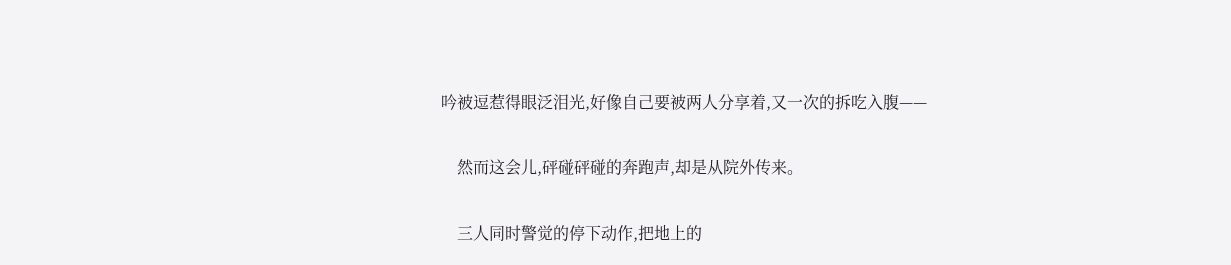吟被逗惹得眼泛泪光,好像自己要被两人分享着,又一次的拆吃入腹——

    然而这会儿,砰碰砰碰的奔跑声,却是从院外传来。

    三人同时警觉的停下动作,把地上的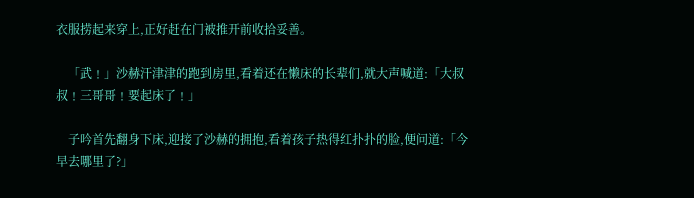衣服捞起来穿上,正好赶在门被推开前收拾妥善。

    「武﹗」沙赫汗津津的跑到房里,看着还在懒床的长辈们,就大声喊道:「大叔叔﹗三哥哥﹗要起床了﹗」

    子吟首先翻身下床,迎接了沙赫的拥抱,看着孩子热得红扑扑的脸,便问道:「今早去哪里了?」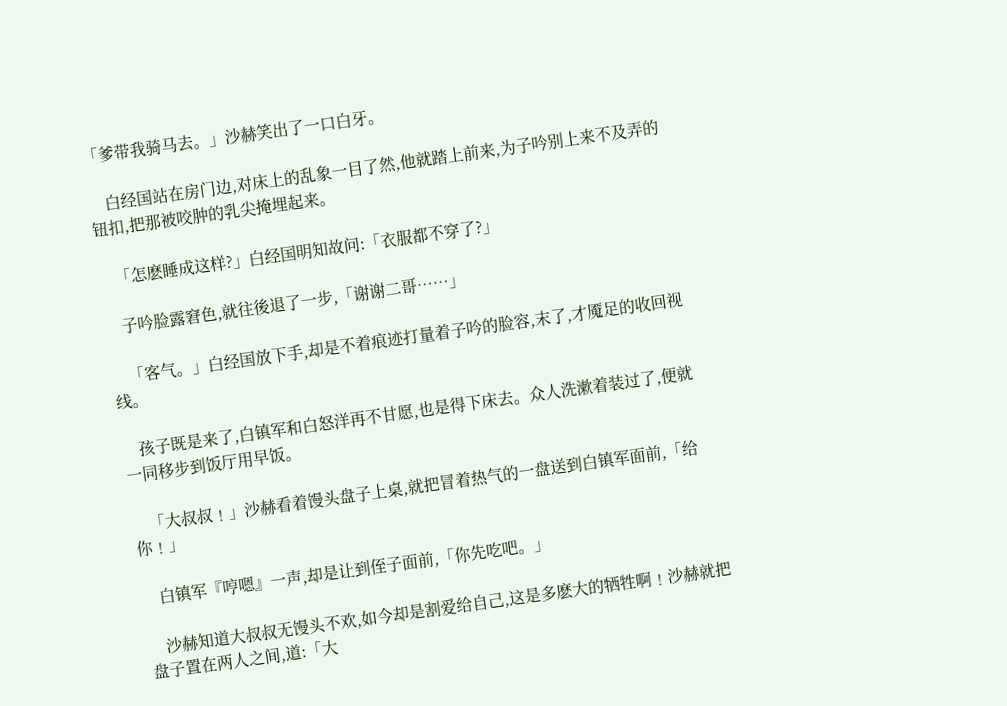「爹带我骑马去。」沙赫笑出了一口白牙。

    白经国站在房门边,对床上的乱象一目了然,他就踏上前来,为子吟别上来不及弄的钮扣,把那被咬肿的乳尖掩埋起来。

    「怎麽睡成这样?」白经国明知故问:「衣服都不穿了?」

    子吟脸露窘色,就往後退了一步,「谢谢二哥……」

    「客气。」白经国放下手,却是不着痕迹打量着子吟的脸容,末了,才魇足的收回视线。

    孩子既是来了,白镇军和白怒洋再不甘愿,也是得下床去。众人洗漱着装过了,便就一同移步到饭厅用早饭。

    「大叔叔﹗」沙赫看着馒头盘子上桌,就把冒着热气的一盘送到白镇军面前,「给你﹗」

    白镇军『哼嗯』一声,却是让到侄子面前,「你先吃吧。」

    沙赫知道大叔叔无馒头不欢,如今却是割爱给自己,这是多麽大的牺牲啊﹗沙赫就把盘子置在两人之间,道:「大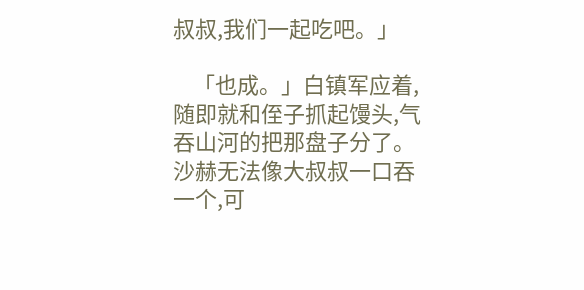叔叔,我们一起吃吧。」

    「也成。」白镇军应着,随即就和侄子抓起馒头,气吞山河的把那盘子分了。沙赫无法像大叔叔一口吞一个,可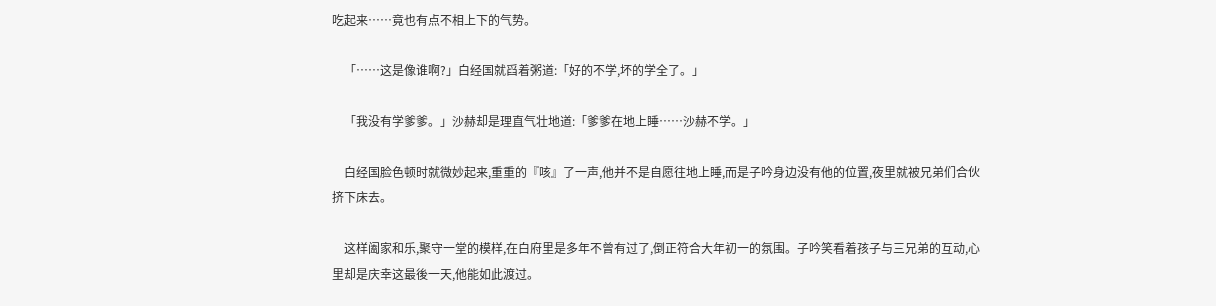吃起来……竟也有点不相上下的气势。

    「……这是像谁啊?」白经国就舀着粥道:「好的不学,坏的学全了。」

    「我没有学爹爹。」沙赫却是理直气壮地道:「爹爹在地上睡……沙赫不学。」

    白经国脸色顿时就微妙起来,重重的『咳』了一声,他并不是自愿往地上睡,而是子吟身边没有他的位置,夜里就被兄弟们合伙挤下床去。

    这样阖家和乐,聚守一堂的模样,在白府里是多年不曾有过了,倒正符合大年初一的氛围。子吟笑看着孩子与三兄弟的互动,心里却是庆幸这最後一天,他能如此渡过。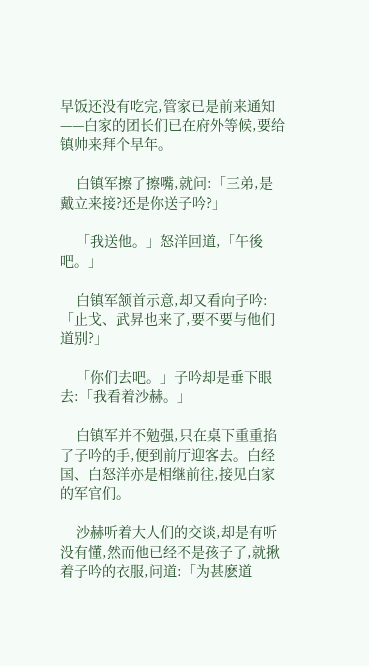早饭还没有吃完,管家已是前来通知——白家的团长们已在府外等候,要给镇帅来拜个早年。

    白镇军擦了擦嘴,就问:「三弟,是戴立来接?还是你送子吟?」

    「我送他。」怒洋回道,「午後吧。」

    白镇军颔首示意,却又看向子吟:「止戈、武昇也来了,要不要与他们道别?」

    「你们去吧。」子吟却是垂下眼去:「我看着沙赫。」

    白镇军并不勉强,只在桌下重重掐了子吟的手,便到前厅迎客去。白经国、白怒洋亦是相继前往,接见白家的军官们。

    沙赫听着大人们的交谈,却是有听没有懂,然而他已经不是孩子了,就揪着子吟的衣服,问道:「为甚麽道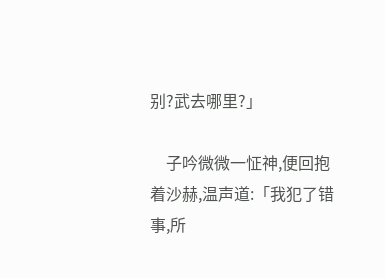别?武去哪里?」

    子吟微微一怔神,便回抱着沙赫,温声道:「我犯了错事,所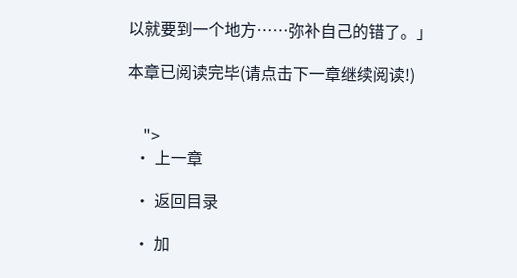以就要到一个地方……弥补自己的错了。」

本章已阅读完毕(请点击下一章继续阅读!)


    ">
  • 上一章

  • 返回目录

  • 加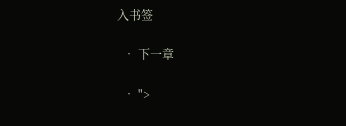入书签

  • 下一章

  • ">